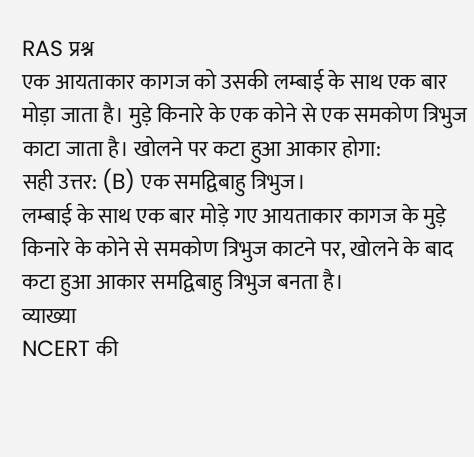RAS प्रश्न
एक आयताकार कागज को उसकी लम्बाई के साथ एक बार मोड़ा जाता है। मुड़े किनारे के एक कोने से एक समकोण त्रिभुज काटा जाता है। खोलने पर कटा हुआ आकार होगा:
सही उत्तर: (B) एक समद्विबाहु त्रिभुज।
लम्बाई के साथ एक बार मोड़े गए आयताकार कागज के मुड़े किनारे के कोने से समकोण त्रिभुज काटने पर, खोलने के बाद कटा हुआ आकार समद्विबाहु त्रिभुज बनता है।
व्याख्या
NCERT की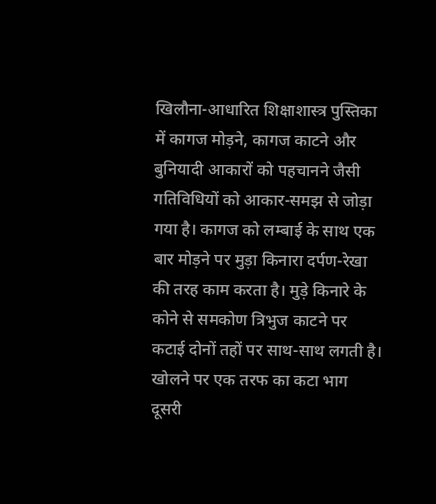खिलौना-आधारित शिक्षाशास्त्र पुस्तिका में कागज मोड़ने, कागज काटने और बुनियादी आकारों को पहचानने जैसी गतिविधियों को आकार-समझ से जोड़ा गया है। कागज को लम्बाई के साथ एक बार मोड़ने पर मुड़ा किनारा दर्पण-रेखा की तरह काम करता है। मुड़े किनारे के कोने से समकोण त्रिभुज काटने पर कटाई दोनों तहों पर साथ-साथ लगती है। खोलने पर एक तरफ का कटा भाग दूसरी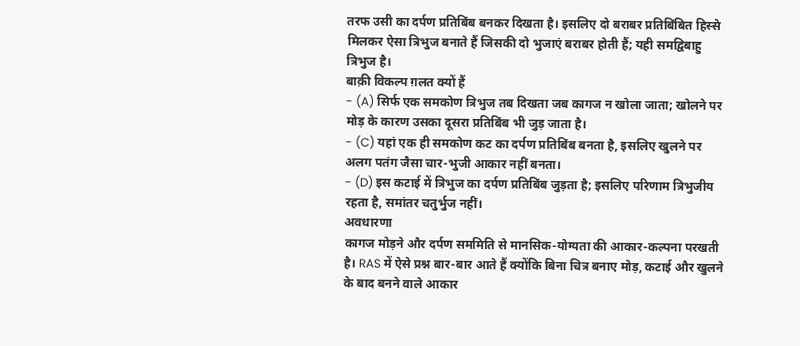तरफ उसी का दर्पण प्रतिबिंब बनकर दिखता है। इसलिए दो बराबर प्रतिबिंबित हिस्से मिलकर ऐसा त्रिभुज बनाते हैं जिसकी दो भुजाएं बराबर होती हैं; यही समद्विबाहु त्रिभुज है।
बाक़ी विकल्प ग़लत क्यों हैं
- (A) सिर्फ एक समकोण त्रिभुज तब दिखता जब कागज न खोला जाता; खोलने पर मोड़ के कारण उसका दूसरा प्रतिबिंब भी जुड़ जाता है।
- (C) यहां एक ही समकोण कट का दर्पण प्रतिबिंब बनता है, इसलिए खुलने पर अलग पतंग जैसा चार-भुजी आकार नहीं बनता।
- (D) इस कटाई में त्रिभुज का दर्पण प्रतिबिंब जुड़ता है; इसलिए परिणाम त्रिभुजीय रहता है, समांतर चतुर्भुज नहीं।
अवधारणा
कागज मोड़ने और दर्पण सममिति से मानसिक-योग्यता की आकार-कल्पना परखती है। RAS में ऐसे प्रश्न बार-बार आते हैं क्योंकि बिना चित्र बनाए मोड़, कटाई और खुलने के बाद बनने वाले आकार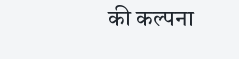की कल्पना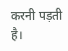करनी पड़ती है।